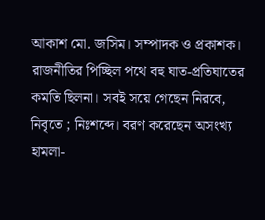আকাশ মো. জসিম। সম্পাদক ও প্রকাশক।
রাজনীতির পিচ্ছিল পথে বহু ঘাত-প্রতিঘাতের কমতি ছিলনা। সবই সয়ে গেছেন নিরবে, নিবৃতে ; নিঃশব্দে। বরণ করেছেন অসংখ্য হামলা-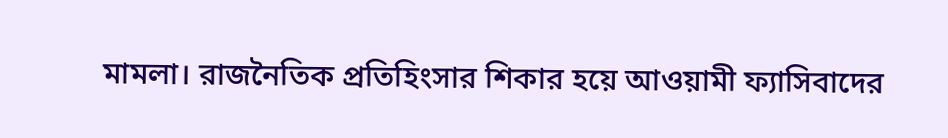মামলা। রাজনৈতিক প্রতিহিংসার শিকার হয়ে আওয়ামী ফ্যাসিবাদের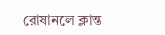রোষানলে ক্লান্ত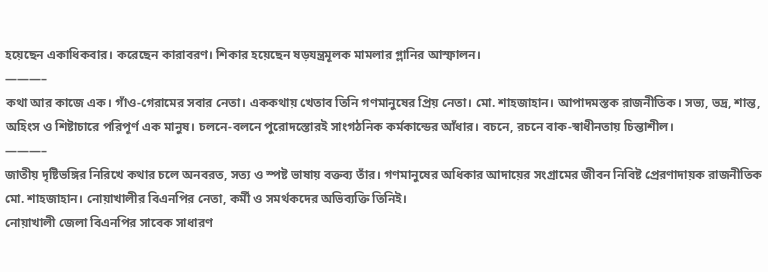হয়েছেন একাধিকবার। করেছেন কারাবরণ। শিকার হয়েছেন ষড়যন্ত্রমূলক মামলার গ্লানির আস্ফালন।
———–
কথা আর কাজে এক। গাঁও-গেরামের সবার নেতা। এককথায় খেতাব তিনি গণমানুষের প্রিয় নেতা। মো. শাহজাহান। আপাদমস্তক রাজনীতিক। সভ্য, ভদ্র, শান্ত, অহিংস ও শিষ্টাচারে পরিপূর্ণ এক মানুষ। চলনে-বলনে পুরোদস্তোরই সাংগঠনিক কর্মকান্ডের আঁধার। বচনে, রচনে বাক-স্বাধীনতায় চিন্তাশীল।
———–
জাতীয় দৃষ্টিভঙ্গির নিরিখে কথার চলে অনবরত, সত্য ও স্পষ্ট ভাষায় বক্তব্য তাঁর। গণমানুষের অধিকার আদায়ের সংগ্রামের জীবন নিবিষ্ট প্রেরণাদায়ক রাজনীতিক মো. শাহজাহান। নোয়াখালীর বিএনপির নেতা, কর্মী ও সমর্থকদের অভিব্যক্তি তিনিই।
নোয়াখালী জেলা বিএনপির সাবেক সাধারণ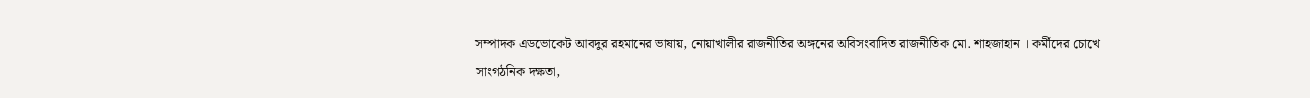সম্পাদক এডভোকেট আবদুর রহমানের ভাষায়, নোয়াখালীর রাজনীতির অঙ্গনের অবিসংবাদিত রাজনীতিক মো. শাহজাহান । কর্মীদের চোখে সাংগঠনিক দক্ষতা,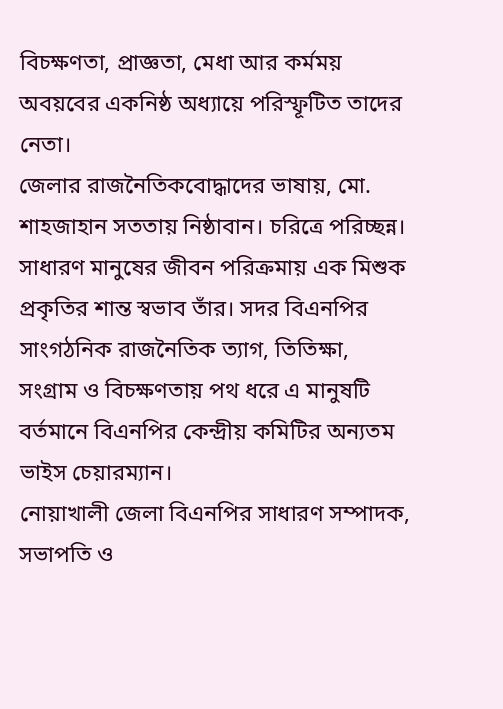বিচক্ষণতা, প্রাজ্ঞতা, মেধা আর কর্মময় অবয়বের একনিষ্ঠ অধ্যায়ে পরিস্ফূটিত তাদের নেতা।
জেলার রাজনৈতিকবোদ্ধাদের ভাষায়, মো. শাহজাহান সততায় নিষ্ঠাবান। চরিত্রে পরিচ্ছন্ন। সাধারণ মানুষের জীবন পরিক্রমায় এক মিশুক প্রকৃতির শান্ত স্বভাব তাঁর। সদর বিএনপির সাংগঠনিক রাজনৈতিক ত্যাগ, তিতিক্ষা, সংগ্রাম ও বিচক্ষণতায় পথ ধরে এ মানুষটি বর্তমানে বিএনপির কেন্দ্রীয় কমিটির অন্যতম ভাইস চেয়ারম্যান।
নোয়াখালী জেলা বিএনপির সাধারণ সম্পাদক, সভাপতি ও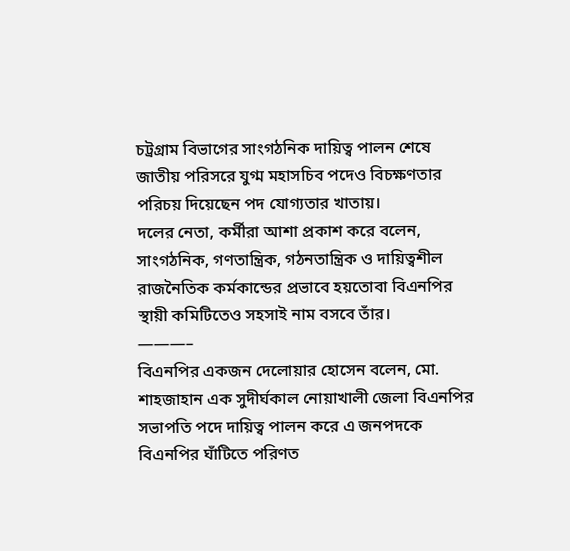চট্রগ্রাম বিভাগের সাংগঠনিক দায়িত্ব পালন শেষে জাতীয় পরিসরে যুগ্ম মহাসচিব পদেও বিচক্ষণতার পরিচয় দিয়েছেন পদ যোগ্যতার খাতায়।
দলের নেতা, কর্মীরা আশা প্রকাশ করে বলেন, সাংগঠনিক, গণতান্ত্রিক, গঠনতান্ত্রিক ও দায়িত্বশীল রাজনৈতিক কর্মকান্ডের প্রভাবে হয়তোবা বিএনপির স্থায়ী কমিটিতেও সহসাই নাম বসবে তাঁর।
———–
বিএনপির একজন দেলোয়ার হোসেন বলেন, মো. শাহজাহান এক সুদীর্ঘকাল নোয়াখালী জেলা বিএনপির সভাপতি পদে দায়িত্ব পালন করে এ জনপদকে বিএনপির ঘাঁটিতে পরিণত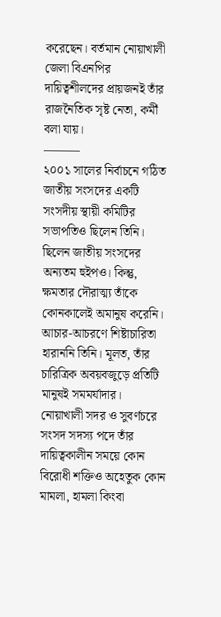করেছেন। বর্তমান নোয়াখালী জেলা বিএনপির দায়িত্বশীলদের প্রায়জনই তাঁর রাজনৈতিক সৃষ্ট নেতা, কর্মী বলা যায়।
———
২০০১ সালের নির্বাচনে গঠিত জাতীয় সংসদের একটি সংসদীয় স্থায়ী কমিটির সভাপতিও ছিলেন তিনি। ছিলেন জাতীয় সংসদের অন্যতম হুইপও। কিন্তু, ক্ষমতার দৌরাত্ম্য তাঁকে কোনকালেই অমানুষ করেনি। আচার-আচরণে শিষ্টাচারিতা হারাননি তিনি। মূলত, তাঁর চারিত্রিক অবয়বজুড়ে প্রতিটি মানুষই সমমর্যাদার।
নোয়াখালী সদর ও সুবর্ণচরে সংসদ সদস্য পদে তাঁর দায়িত্বকালীন সময়ে কোন বিরোধী শক্তিও অহেতুক কোন মামলা, হামলা কিংবা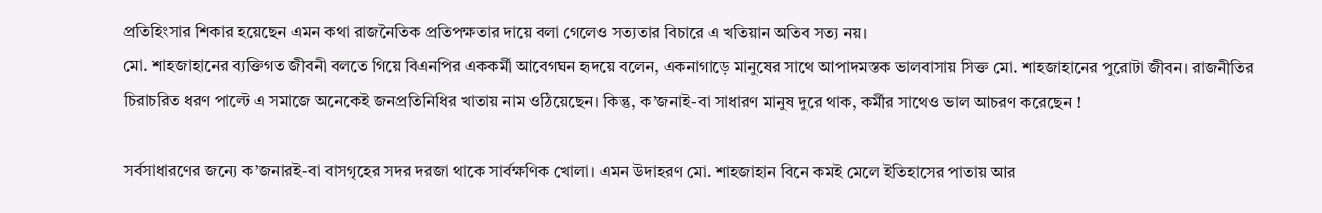প্রতিহিংসার শিকার হয়েছেন এমন কথা রাজনৈতিক প্রতিপক্ষতার দায়ে বলা গেলেও সত্যতার বিচারে এ খতিয়ান অতিব সত্য নয়।
মো. শাহজাহানের ব্যক্তিগত জীবনী বলতে গিয়ে বিএনপির এককর্মী আবেগঘন হৃদয়ে বলেন, একনাগাড়ে মানুষের সাথে আপাদমস্তক ভালবাসায় সিক্ত মো. শাহজাহানের পুরোটা জীবন। রাজনীতির চিরাচরিত ধরণ পাল্টে এ সমাজে অনেকেই জনপ্রতিনিধির খাতায় নাম ওঠিয়েছেন। কিন্তু, ক’জনাই-বা সাধারণ মানুষ দুরে থাক, কর্মীর সাথেও ভাল আচরণ করেছেন !

সর্বসাধারণের জন্যে ক’জনারই-বা বাসগৃহের সদর দরজা থাকে সার্বক্ষণিক খোলা। এমন উদাহরণ মো. শাহজাহান বিনে কমই মেলে ইতিহাসের পাতায় আর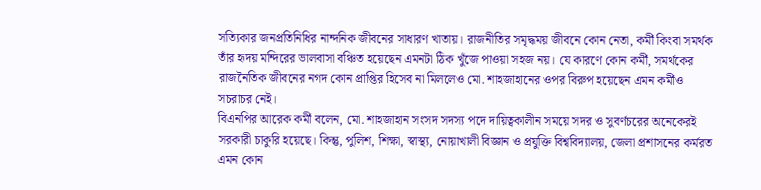সত্যিকার জনপ্রতিনিধির নান্দনিক জীবনের সাধারণ খাতায়। রাজনীতির সমৃদ্ধময় জীবনে কোন নেতা, কর্মী কিংবা সমর্থক তাঁর হৃদয় মন্দিরের ভালবাসা বঞ্চিত হয়েছেন এমনটা ঠিক খুঁজে পাওয়া সহজ নয়। যে কারণে কোন কর্মী, সমর্থকের রাজনৈতিক জীবনের নগদ কোন প্রাপ্তির হিসেব না মিললেও মো. শাহজাহানের ওপর বিরুপ হয়েছেন এমন কর্মীও সচরাচর নেই।
বিএনপির আরেক কর্মী বলেন, মো. শাহজাহান সংসদ সদস্য পদে দায়িত্বকালীন সময়ে সদর ও সুবর্ণচরের অনেকেরই সরকারী চাকুরি হয়েছে। কিন্তু, পুলিশ, শিক্ষা, স্বাস্থ্য, নোয়াখালী বিজ্ঞান ও প্রযুক্তি বিশ্ববিদ্যালয়, জেলা প্রশাসনের কর্মরত এমন কোন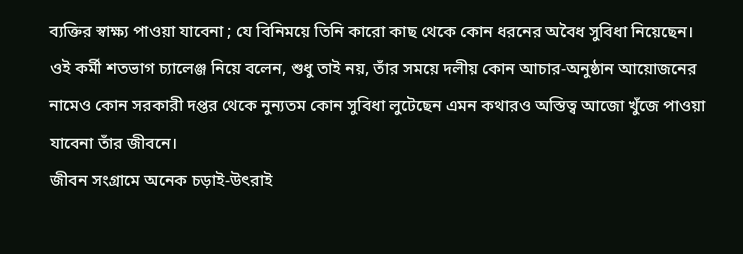ব্যক্তির স্বাক্ষ্য পাওয়া যাবেনা ; যে বিনিময়ে তিনি কারো কাছ থেকে কোন ধরনের অবৈধ সুবিধা নিয়েছেন।
ওই কর্মী শতভাগ চ্যালেঞ্জ নিয়ে বলেন, শুধু তাই নয়, তাঁর সময়ে দলীয় কোন আচার-অনুষ্ঠান আয়োজনের নামেও কোন সরকারী দপ্তর থেকে নুন্যতম কোন সুবিধা লুটেছেন এমন কথারও অস্তিত্ব আজো খুঁজে পাওয়া যাবেনা তাঁর জীবনে।
জীবন সংগ্রামে অনেক চড়াই-উৎরাই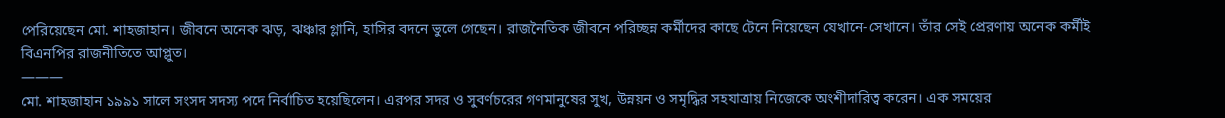পেরিয়েছেন মো. শাহজাহান। জীবনে অনেক ঝড়, ঝঞ্চার গ্লানি, হাসির বদনে ভুলে গেছেন। রাজনৈতিক জীবনে পরিচ্ছন্ন কর্মীদের কাছে টেনে নিয়েছেন যেখানে-সেখানে। তাঁর সেই প্রেরণায় অনেক কর্মীই বিএনপির রাজনীতিতে আপ্লুত।
———
মো. শাহজাহান ১৯৯১ সালে সংসদ সদস্য পদে নির্বাচিত হয়েছিলেন। এরপর সদর ও সুবর্ণচরের গণমানুষের সুখ, উন্নয়ন ও সমৃদ্ধির সহযাত্রায় নিজেকে অংশীদারিত্ব করেন। এক সময়ের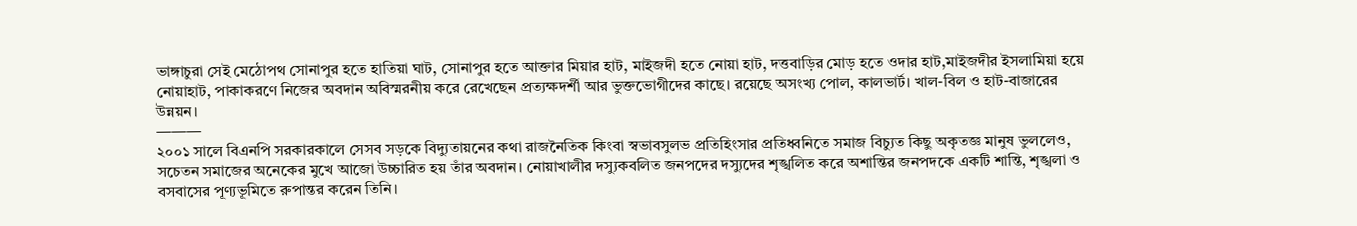ভাঙ্গাচুরা সেই মেঠোপথ সোনাপুর হতে হাতিয়া ঘাট, সোনাপুর হতে আক্তার মিয়ার হাট, মাইজদী হতে নোয়া হাট, দত্তবাড়ির মোড় হতে ওদার হাট,মাইজদীর ইসলামিয়া হয়ে নোয়াহাট, পাকাকরণে নিজের অবদান অবিস্মরনীয় করে রেখেছেন প্রত্যক্ষদর্শী আর ভুক্তভোগীদের কাছে। রয়েছে অসংখ্য পোল, কালভার্ট। খাল-বিল ও হাট-বাজারের উন্নয়ন।
———
২০০১ সালে বিএনপি সরকারকালে সেসব সড়কে বিদ্যুতায়নের কথা রাজনৈতিক কিংবা স্বভাবসুলভ প্রতিহিংসার প্রতিধ্বনিতে সমাজ বিচ্যুত কিছু অকৃতজ্ঞ মানুষ ভুললেও, সচেতন সমাজের অনেকের মুখে আজো উচ্চারিত হয় তাঁর অবদান। নোয়াখালীর দস্যুকবলিত জনপদের দস্যুদের শৃঙ্খলিত করে অশান্তির জনপদকে একটি শান্তি, শৃঙ্খলা ও বসবাসের পূণ্যভূমিতে রুপান্তর করেন তিনি।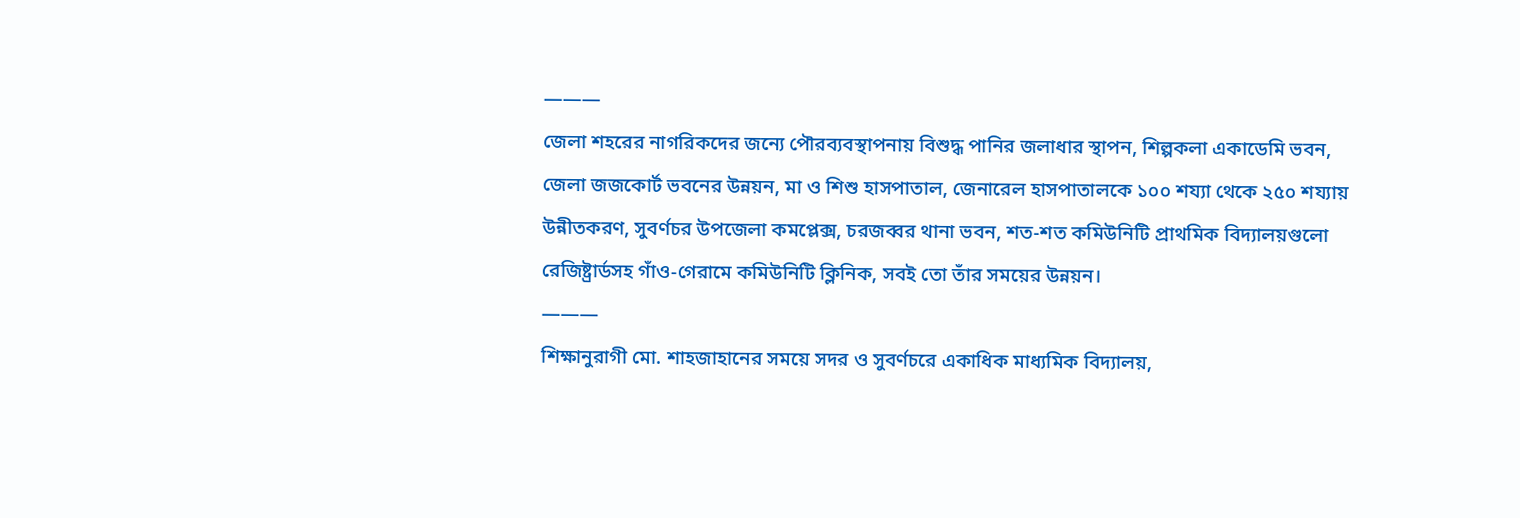———
জেলা শহরের নাগরিকদের জন্যে পৌরব্যবস্থাপনায় বিশুদ্ধ পানির জলাধার স্থাপন, শিল্পকলা একাডেমি ভবন, জেলা জজকোর্ট ভবনের উন্নয়ন, মা ও শিশু হাসপাতাল, জেনারেল হাসপাতালকে ১০০ শয্যা থেকে ২৫০ শয্যায় উন্নীতকরণ, সুবর্ণচর উপজেলা কমপ্লেক্স, চরজব্বর থানা ভবন, শত-শত কমিউনিটি প্রাথমিক বিদ্যালয়গুলো রেজিষ্ট্রার্ডসহ গাঁও-গেরামে কমিউনিটি ক্লিনিক, সবই তো তাঁর সময়ের উন্নয়ন।
———
শিক্ষানুরাগী মো. শাহজাহানের সময়ে সদর ও সুবর্ণচরে একাধিক মাধ্যমিক বিদ্যালয়,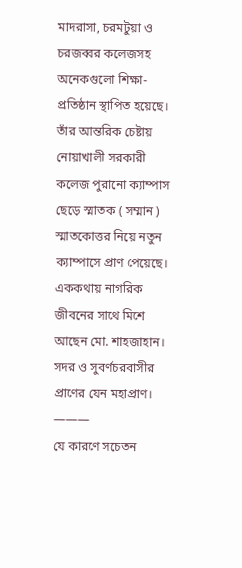মাদরাসা, চরমটুয়া ও চরজব্বর কলেজসহ অনেকগুলো শিক্ষা-প্রতিষ্ঠান স্থাপিত হয়েছে। তাঁর আন্তরিক চেষ্টায় নোয়াখালী সরকারী কলেজ পুরানো ক্যাম্পাস ছেড়ে স্মাতক ( সম্মান ) স্মাতকোত্তর নিয়ে নতুন ক্যাম্পাসে প্রাণ পেয়েছে। এককথায় নাগরিক জীবনের সাথে মিশে আছেন মো. শাহজাহান। সদর ও সুবর্ণচরবাসীর প্রাণের যেন মহাপ্রাণ।
———
যে কারণে সচেতন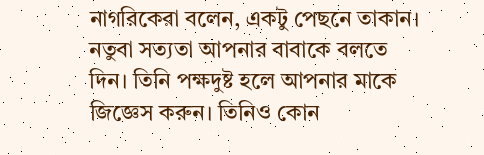নাগরিকেরা বলেন, একটু পেছনে তাকান। নতুবা সত্যতা আপনার বাবাকে বলতে দিন। তিনি পক্ষদুষ্ট হলে আপনার মাকে জিজ্ঞেস করুন। তিনিও কোন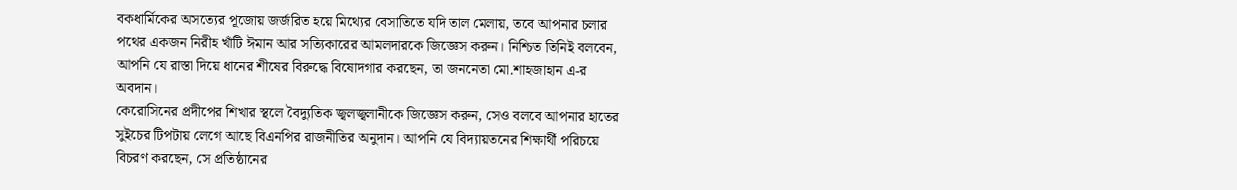বকধার্মিকের অসত্যের পূজোয় জর্জরিত হয়ে মিথ্যের বেসাতিতে যদি তাল মেলায়, তবে আপনার চলার পথের একজন নিরীহ খাঁটি ঈমান আর সত্যিকারের আমলদারকে জিজ্ঞেস করুন। নিশ্চিত তিনিই বলবেন, আপনি যে রাস্তা দিয়ে ধানের শীষের বিরুদ্ধে বিষোদগার করছেন, তা জননেতা মো.শাহজাহান এ-র অবদান।
কেরোসিনের প্রদীপের শিখার স্থলে বৈদ্যুতিক জ্বলজ্বলানীকে জিজ্ঞেস করুন, সেও বলবে আপনার হাতের সুইচের টিপটায় লেগে আছে বিএনপির রাজনীতির অনুদান। আপনি যে বিদ্যায়তনের শিক্ষার্থী পরিচয়ে বিচরণ করছেন, সে প্রতিষ্ঠানের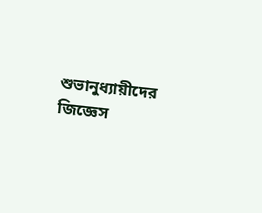শুভানুধ্যায়ীদের জিজ্ঞেস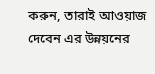করুন, তারাই আওয়াজ দেবেন এর উন্নয়নের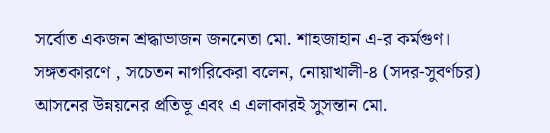সর্বোত একজন শ্রদ্ধাভাজন জননেতা মো. শাহজাহান এ-র কর্মগুণ।
সঙ্গতকারণে , সচেতন নাগরিকেরা বলেন, নোয়াখালী-৪ (সদর-সুবর্ণচর) আসনের উন্নয়নের প্রতিভূ এবং এ এলাকারই সুসন্তান মো.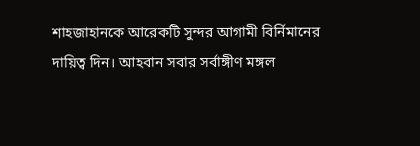শাহজাহানকে আরেকটি সুন্দর আগামী বির্নিমানের দায়িত্ব দিন। আহবান সবার সর্বাঙ্গীণ মঙ্গল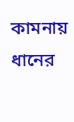কামনায় ধানের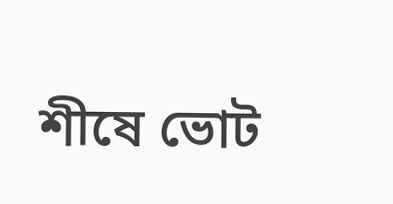শীষে ভোট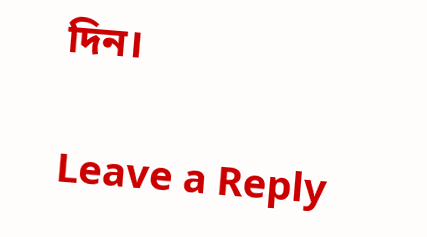দিন।

Leave a Reply